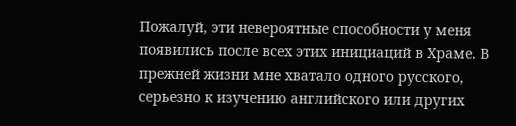Пожалуй, эти невероятные способности у меня появились после всех этих инициаций в Храме. В прежней жизни мне хватало одного русского, серьезно к изучению английского или других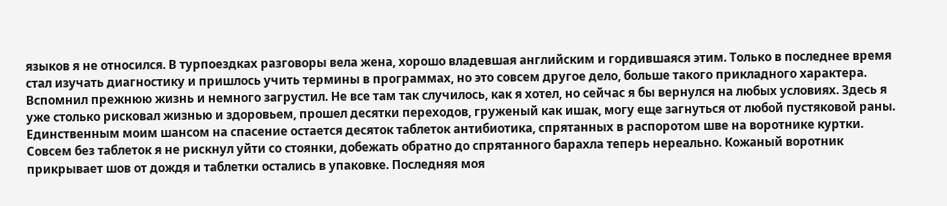языков я не относился. В турпоездках разговоры вела жена, хорошо владевшая английским и гордившаяся этим. Только в последнее время стал изучать диагностику и пришлось учить термины в программах, но это совсем другое дело, больше такого прикладного характера.
Вспомнил прежнюю жизнь и немного загрустил. Не все там так случилось, как я хотел, но сейчас я бы вернулся на любых условиях. Здесь я уже столько рисковал жизнью и здоровьем, прошел десятки переходов, груженый как ишак, могу еще загнуться от любой пустяковой раны.
Единственным моим шансом на спасение остается десяток таблеток антибиотика, спрятанных в распоротом шве на воротнике куртки. Совсем без таблеток я не рискнул уйти со стоянки, добежать обратно до спрятанного барахла теперь нереально. Кожаный воротник прикрывает шов от дождя и таблетки остались в упаковке. Последняя моя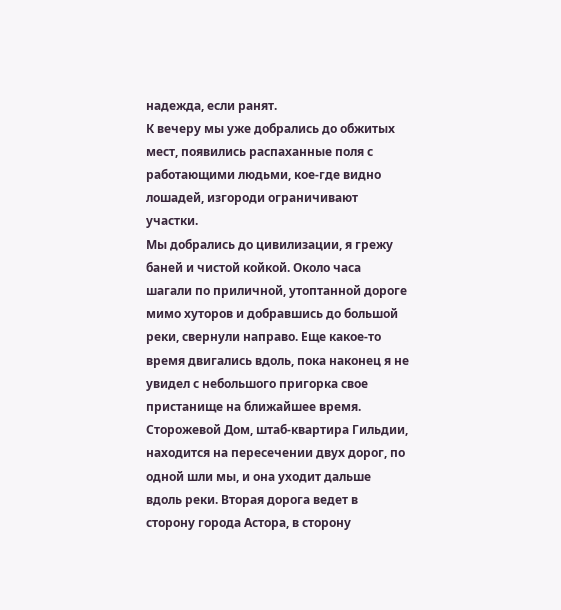надежда, если ранят.
К вечеру мы уже добрались до обжитых мест, появились распаханные поля с работающими людьми, кое-где видно лошадей, изгороди ограничивают участки.
Мы добрались до цивилизации, я грежу баней и чистой койкой. Около часа шагали по приличной, утоптанной дороге мимо хуторов и добравшись до большой реки, свернули направо. Еще какое-то время двигались вдоль, пока наконец я не увидел с небольшого пригорка свое пристанище на ближайшее время.
Сторожевой Дом, штаб-квартира Гильдии, находится на пересечении двух дорог, по одной шли мы, и она уходит дальше вдоль реки. Вторая дорога ведет в сторону города Астора, в сторону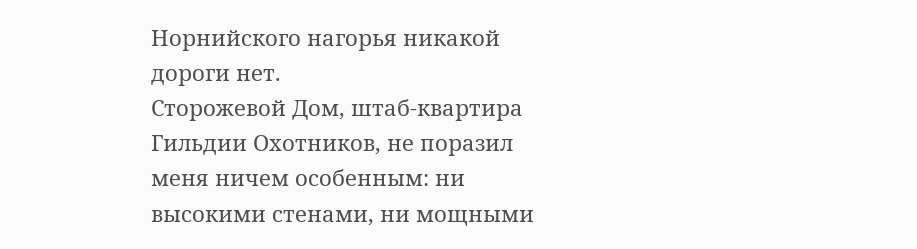Норнийского нагорья никакой дороги нет.
Сторожевой Дом, штаб-квартира Гильдии Охотников, не поразил меня ничем особенным: ни высокими стенами, ни мощными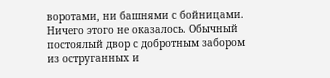воротами, ни башнями с бойницами.
Ничего этого не оказалось. Обычный постоялый двор с добротным забором из оструганных и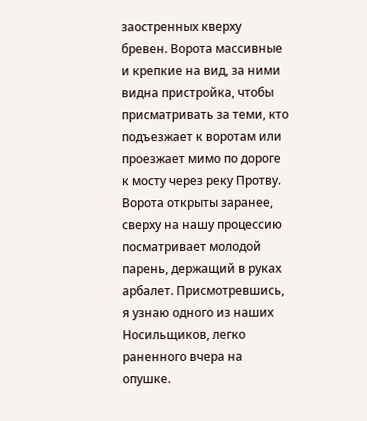заостренных кверху бревен. Ворота массивные и крепкие на вид, за ними видна пристройка, чтобы присматривать за теми, кто подъезжает к воротам или проезжает мимо по дороге к мосту через реку Протву.
Ворота открыты заранее, сверху на нашу процессию посматривает молодой парень, держащий в руках арбалет. Присмотревшись, я узнаю одного из наших Носильщиков, легко раненного вчера на опушке.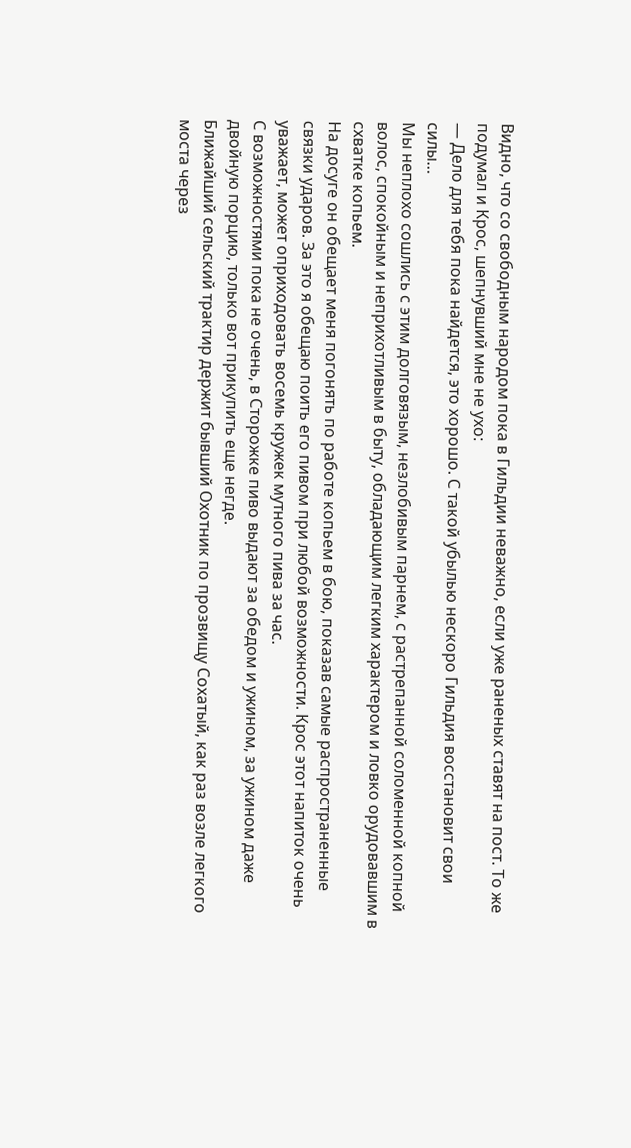Видно, что со свободным народом пока в Гильдии неважно, если уже раненых ставят на пост. То же подумал и Крос, шепнувший мне не ухо:
— Дело для тебя пока найдется, это хорошо. С такой убылью нескоро Гильдия восстановит свои силы…
Мы неплохо сошлись с этим долговязым, незлобивым парнем, с растрепанной соломенной копной волос, спокойным и неприхотливым в быту, обладающим легким характером и ловко орудовавшим в схватке копьем.
На досуге он обещает меня погонять по работе копьем в бою, показав самые распространенные связки ударов. За это я обещаю поить его пивом при любой возможности. Крос этот напиток очень уважает, может оприходовать восемь кружек мутного пива за час.
С возможностями пока не очень, в Сторожке пиво выдают за обедом и ужином, за ужином даже двойную порцию, только вот прикупить еще негде.
Ближайший сельский трактир держит бывший Охотник по прозвищу Сохатый, как раз возле легкого моста через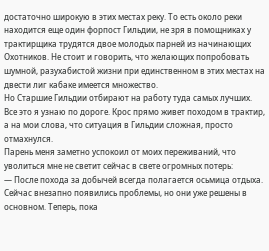достаточно широкую в этих местах реку. То есть около реки находится еще один форпост Гильдии, не зря в помощниках у трактирщика трудятся двое молодых парней из начинающих Охотников. Не стоит и говорить, что желающих попробовать шумной, разухабистой жизни при единственном в этих местах на двести лиг кабаке имеется множество.
Но Старшие Гильдии отбирают на работу туда самых лучших.
Все это я узнаю по дороге. Крос прямо живет походом в трактир, а на мои слова, что ситуация в Гильдии сложная, просто отмахнулся.
Парень меня заметно успокоил от моих переживаний, что уволиться мне не светит сейчас в свете огромных потерь:
— После похода за добычей всегда полагается осьмица отдыха. Сейчас внезапно появились проблемы, но они уже решены в основном. Теперь, пока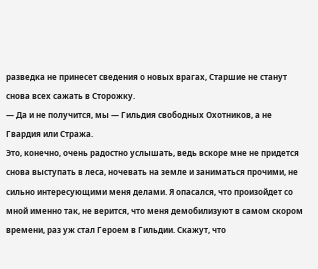разведка не принесет сведения о новых врагах, Старшие не станут снова всех сажать в Сторожку.
— Да и не получится, мы — Гильдия свободных Охотников, а не Гвардия или Стража.
Это, конечно, очень радостно услышать, ведь вскоре мне не придется снова выступать в леса, ночевать на земле и заниматься прочими, не сильно интересующими меня делами. Я опасался, что произойдет со мной именно так, не верится, что меня демобилизуют в самом скором времени, раз уж стал Героем в Гильдии. Скажут, что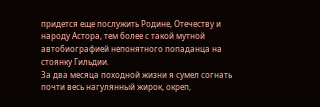придется еще послужить Родине, Отечеству и народу Астора, тем более с такой мутной автобиографией непонятного попаданца на стоянку Гильдии.
За два месяца походной жизни я сумел согнать почти весь нагулянный жирок, окреп,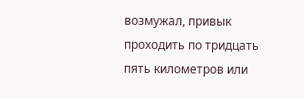возмужал, привык проходить по тридцать пять километров или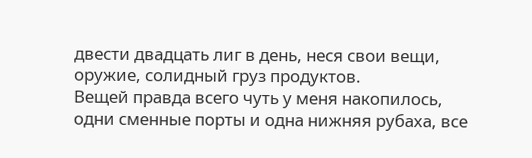двести двадцать лиг в день, неся свои вещи, оружие, солидный груз продуктов.
Вещей правда всего чуть у меня накопилось, одни сменные порты и одна нижняя рубаха, все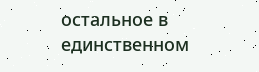остальное в единственном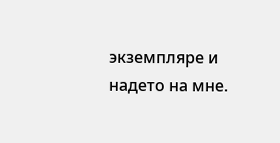экземпляре и надето на мне.